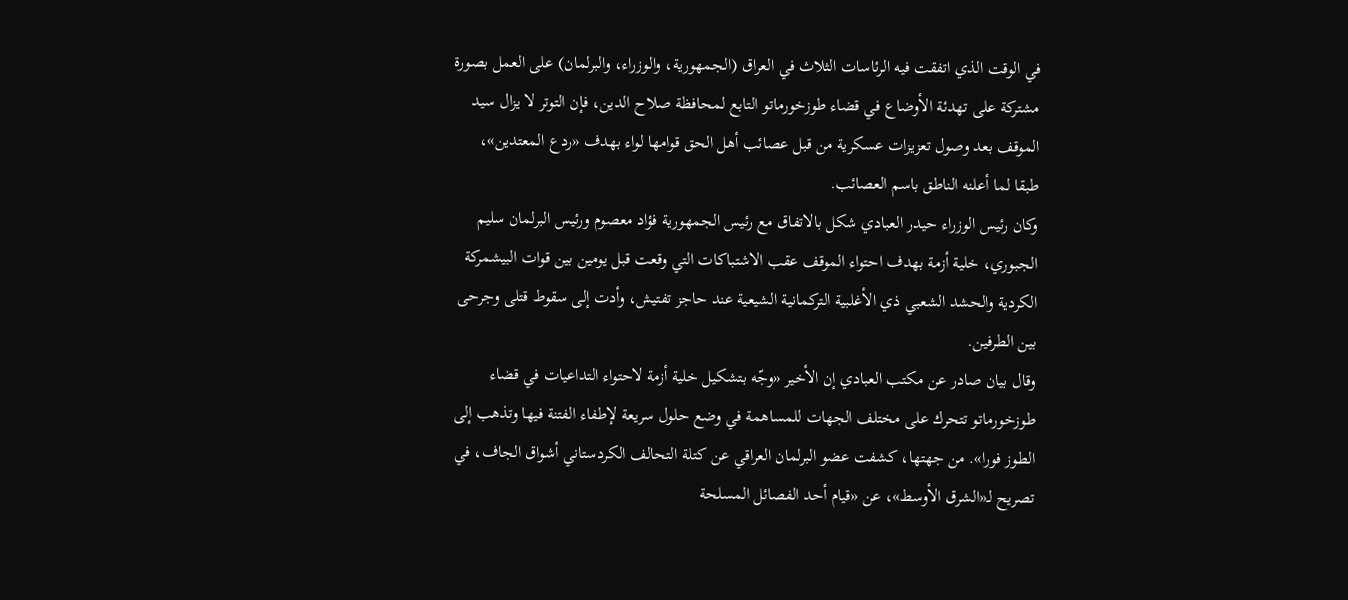في الوقت الذي اتفقت فيه الرئاسات الثلاث في العراق (الجمهورية، والوزراء، والبرلمان) على العمل بصورة مشتركة على تهدئة الأوضاع في قضاء طوزخورماتو التابع لمحافظة صلاح الدين، فإن التوتر لا يزال سيد الموقف بعد وصول تعزيزات عسكرية من قبل عصائب أهل الحق قوامها لواء بهدف «ردع المعتدين»، طبقا لما أعلنه الناطق باسم العصائب.
وكان رئيس الوزراء حيدر العبادي شكل بالاتفاق مع رئيس الجمهورية فؤاد معصوم ورئيس البرلمان سليم الجبوري، خلية أزمة بهدف احتواء الموقف عقب الاشتباكات التي وقعت قبل يومين بين قوات البيشمركة الكردية والحشد الشعبي ذي الأغلبية التركمانية الشيعية عند حاجز تفتيش، وأدت إلى سقوط قتلى وجرحى بين الطرفين.
وقال بيان صادر عن مكتب العبادي إن الأخير «وجّه بتشكيل خلية أزمة لاحتواء التداعيات في قضاء طوزخورماتو تتحرك على مختلف الجهات للمساهمة في وضع حلول سريعة لإطفاء الفتنة فيها وتذهب إلى الطوز فورا». من جهتها، كشفت عضو البرلمان العراقي عن كتلة التحالف الكردستاني أشواق الجاف، في تصريح لـ«الشرق الأوسط»، عن «قيام أحد الفصائل المسلحة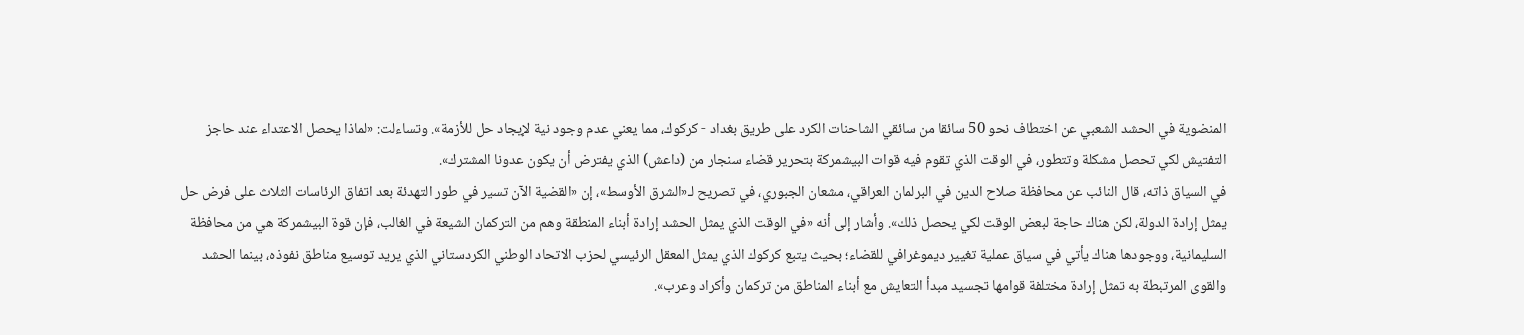المنضوية في الحشد الشعبي عن اختطاف نحو 50 سائقا من سائقي الشاحنات الكرد على طريق بغداد - كركوك، مما يعني عدم وجود نية لإيجاد حل للأزمة». وتساءلت: «لماذا يحصل الاعتداء عند حاجز التفتيش لكي تحصل مشكلة وتتطور، في الوقت الذي تقوم فيه قوات البيشمركة بتحرير قضاء سنجار من (داعش) الذي يفترض أن يكون عدونا المشترك».
في السياق ذاته، قال النائب عن محافظة صلاح الدين في البرلمان العراقي، مشعان الجبوري، في تصريح لـ«الشرق الأوسط»، إن «القضية الآن تسير في طور التهدئة بعد اتفاق الرئاسات الثلاث على فرض حل يمثل إرادة الدولة، لكن هناك حاجة لبعض الوقت لكي يحصل ذلك». وأشار إلى أنه «في الوقت الذي يمثل الحشد إرادة أبناء المنطقة وهم من التركمان الشيعة في الغالب، فإن قوة البيشمركة هي من محافظة السليمانية، ووجودها هناك يأتي في سياق عملية تغيير ديموغرافي للقضاء؛ بحيث يتبع كركوك الذي يمثل المعقل الرئيسي لحزب الاتحاد الوطني الكردستاني الذي يريد توسيع مناطق نفوذه، بينما الحشد والقوى المرتبطة به تمثل إرادة مختلفة قوامها تجسيد مبدأ التعايش مع أبناء المناطق من تركمان وأكراد وعرب».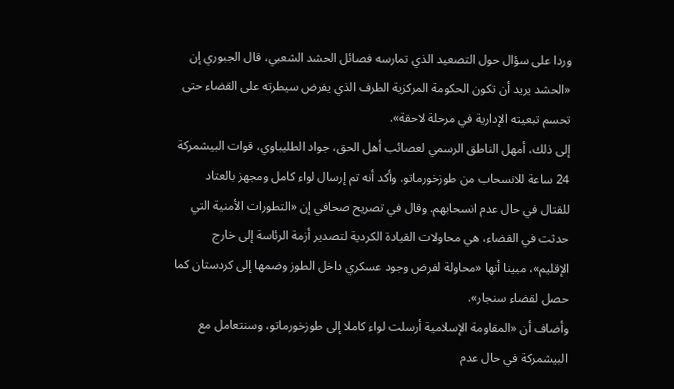وردا على سؤال حول التصعيد الذي تمارسه فصائل الحشد الشعبي، قال الجبوري إن «الحشد يريد أن تكون الحكومة المركزية الطرف الذي يفرض سيطرته على القضاء حتى تحسم تبعيته الإدارية في مرحلة لاحقة».
إلى ذلك، أمهل الناطق الرسمي لعصائب أهل الحق، جواد الطليباوي، قوات البيشمركة 24 ساعة للانسحاب من طوزخورماتو. وأكد أنه تم إرسال لواء كامل ومجهز بالعتاد للقتال في حال عدم انسحابهم. وقال في تصريح صحافي إن «التطورات الأمنية التي حدثت في القضاء، هي محاولات القيادة الكردية لتصدير أزمة الرئاسة إلى خارج الإقليم»، مبينا أنها «محاولة لفرض وجود عسكري داخل الطوز وضمها إلى كردستان كما حصل لقضاء سنجار».
وأضاف أن «المقاومة الإسلامية أرسلت لواء كاملا إلى طوزخورماتو، وسنتعامل مع البيشمركة في حال عدم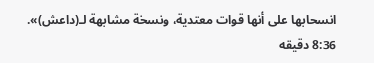انسحابها على أنها قوات معتدية، ونسخة مشابهة لـ(داعش)».
8:36 دقيقه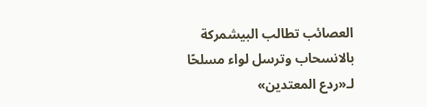العصائب تطالب البيشمركة بالانسحاب وترسل لواء مسلحًا لـ«ردع المعتدين»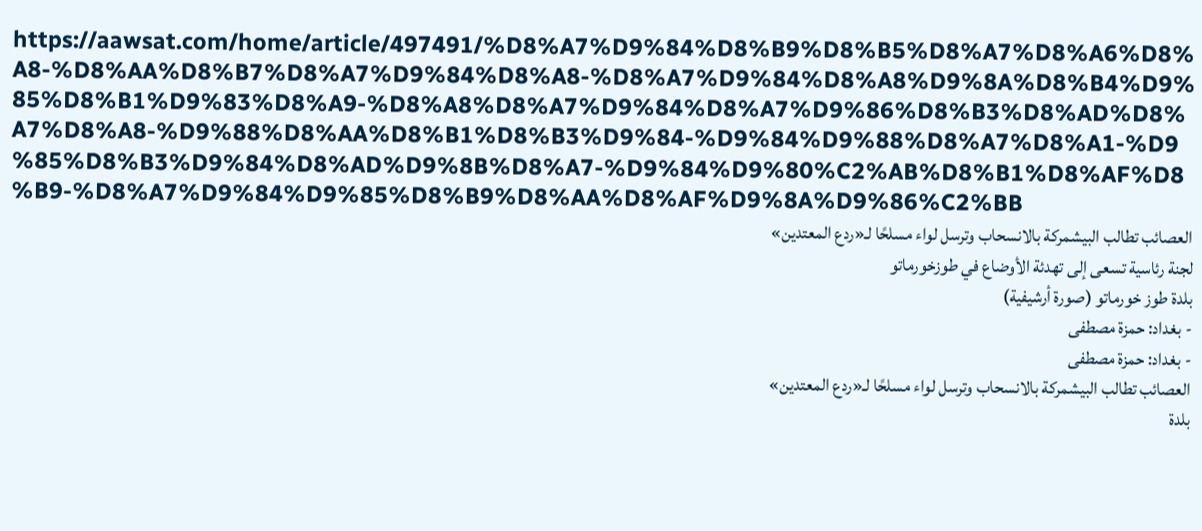https://aawsat.com/home/article/497491/%D8%A7%D9%84%D8%B9%D8%B5%D8%A7%D8%A6%D8%A8-%D8%AA%D8%B7%D8%A7%D9%84%D8%A8-%D8%A7%D9%84%D8%A8%D9%8A%D8%B4%D9%85%D8%B1%D9%83%D8%A9-%D8%A8%D8%A7%D9%84%D8%A7%D9%86%D8%B3%D8%AD%D8%A7%D8%A8-%D9%88%D8%AA%D8%B1%D8%B3%D9%84-%D9%84%D9%88%D8%A7%D8%A1-%D9%85%D8%B3%D9%84%D8%AD%D9%8B%D8%A7-%D9%84%D9%80%C2%AB%D8%B1%D8%AF%D8%B9-%D8%A7%D9%84%D9%85%D8%B9%D8%AA%D8%AF%D9%8A%D9%86%C2%BB
العصائب تطالب البيشمركة بالانسحاب وترسل لواء مسلحًا لـ«ردع المعتدين»
لجنة رئاسية تسعى إلى تهدئة الأوضاع في طوزخورماتو
بلدة طوز خورماتو (صورة أرشيفية)
- بغداد: حمزة مصطفى
- بغداد: حمزة مصطفى
العصائب تطالب البيشمركة بالانسحاب وترسل لواء مسلحًا لـ«ردع المعتدين»
بلدة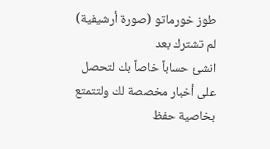طوز خورماتو (صورة أرشيفية)
لم تشترك بعد
انشئ حساباً خاصاً بك لتحصل على أخبار مخصصة لك ولتتمتع بخاصية حفظ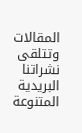المقالات وتتلقى نشراتنا البريدية المتنوعة